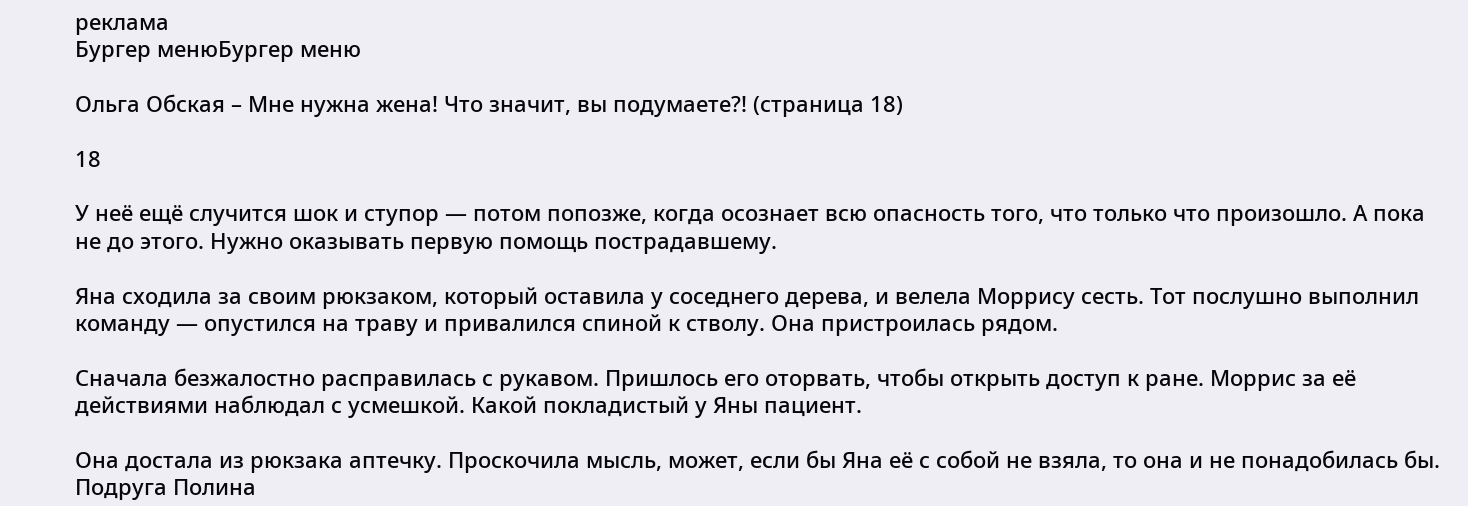реклама
Бургер менюБургер меню

Ольга Обская – Мне нужна жена! Что значит, вы подумаете?! (страница 18)

18

У неё ещё случится шок и ступор — потом попозже, когда осознает всю опасность того, что только что произошло. А пока не до этого. Нужно оказывать первую помощь пострадавшему.

Яна сходила за своим рюкзаком, который оставила у соседнего дерева, и велела Моррису сесть. Тот послушно выполнил команду — опустился на траву и привалился спиной к стволу. Она пристроилась рядом.

Сначала безжалостно расправилась с рукавом. Пришлось его оторвать, чтобы открыть доступ к ране. Моррис за её действиями наблюдал с усмешкой. Какой покладистый у Яны пациент.

Она достала из рюкзака аптечку. Проскочила мысль, может, если бы Яна её с собой не взяла, то она и не понадобилась бы. Подруга Полина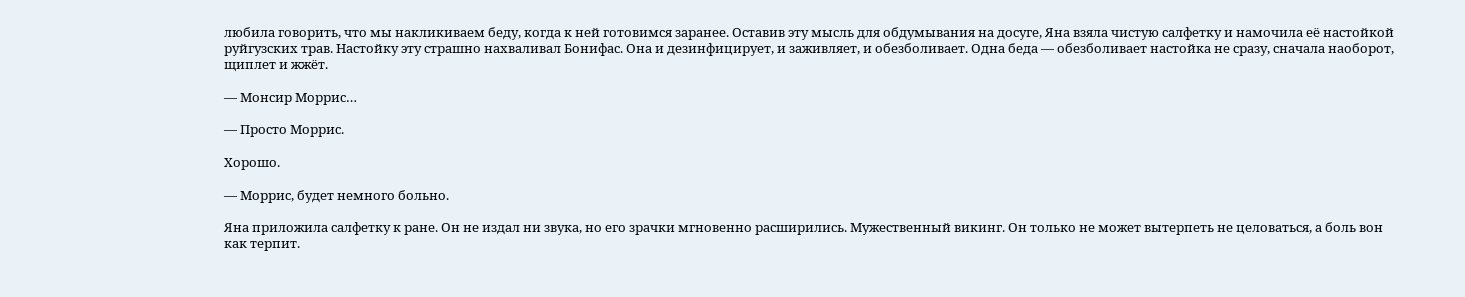любила говорить, что мы накликиваем беду, когда к ней готовимся заранее. Оставив эту мысль для обдумывания на досуге, Яна взяла чистую салфетку и намочила её настойкой руйгузских трав. Настойку эту страшно нахваливал Бонифас. Она и дезинфицирует, и заживляет, и обезболивает. Одна беда — обезболивает настойка не сразу, сначала наоборот, щиплет и жжёт.

— Монсир Моррис…

— Просто Моррис.

Хорошо.

— Моррис, будет немного больно.

Яна приложила салфетку к ране. Он не издал ни звука, но его зрачки мгновенно расширились. Мужественный викинг. Он только не может вытерпеть не целоваться, а боль вон как терпит.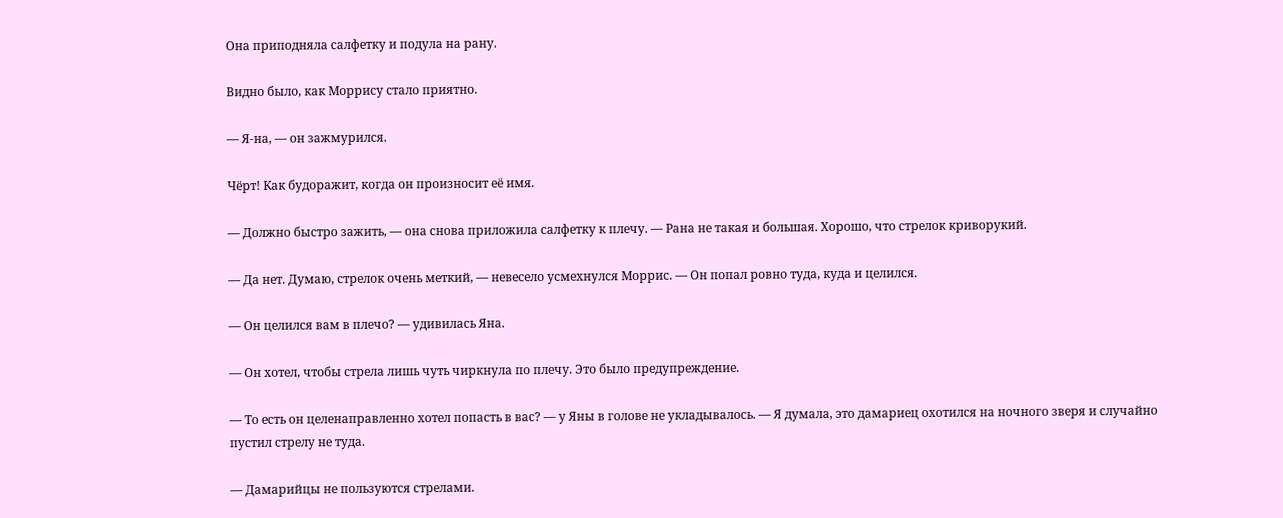Она приподняла салфетку и подула на рану.

Видно было, как Моррису стало приятно.

— Я-на, — он зажмурился.

Чёрт! Как будоражит, когда он произносит её имя.

— Должно быстро зажить, — она снова приложила салфетку к плечу. — Рана не такая и большая. Хорошо, что стрелок криворукий.

— Да нет. Думаю, стрелок очень меткий, — невесело усмехнулся Моррис. — Он попал ровно туда, куда и целился.

— Он целился вам в плечо? — удивилась Яна.

— Он хотел, чтобы стрела лишь чуть чиркнула по плечу. Это было предупреждение.

— То есть он целенаправленно хотел попасть в вас? — у Яны в голове не укладывалось. — Я думала, это дамариец охотился на ночного зверя и случайно пустил стрелу не туда.

— Дамарийцы не пользуются стрелами.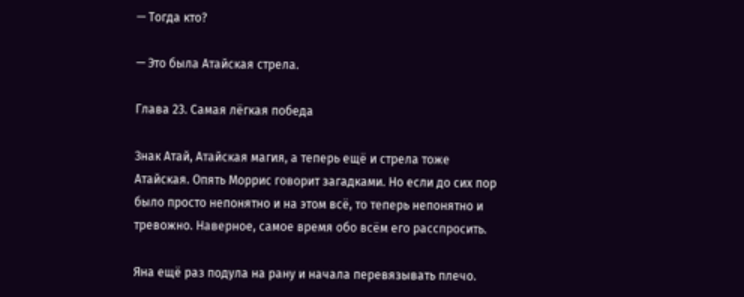— Тогда кто?

— Это была Атайская стрела.

Глава 23. Самая лёгкая победа

Знак Атай, Атайская магия, а теперь ещё и стрела тоже Атайская. Опять Моррис говорит загадками. Но если до сих пор было просто непонятно и на этом всё, то теперь непонятно и тревожно. Наверное, самое время обо всём его расспросить.

Яна ещё раз подула на рану и начала перевязывать плечо.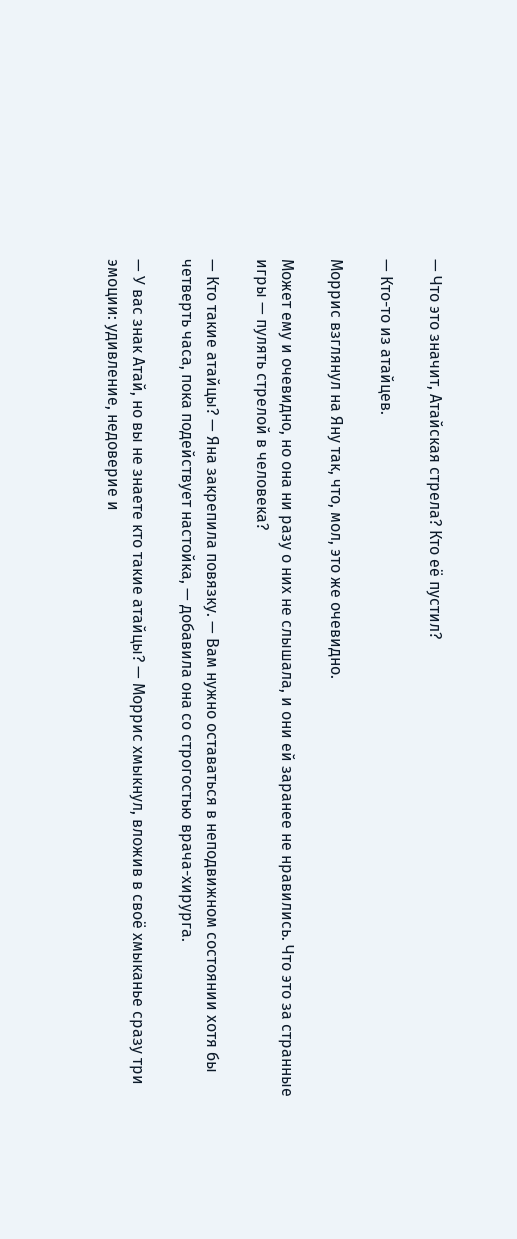— Что это значит, Атайская стрела? Кто её пустил?

— Кто-то из атайцев.

Моррис взглянул на Яну так, что, мол, это же очевидно.

Может ему и очевидно, но она ни разу о них не слышала, и они ей заранее не нравились. Что это за странные игры — пулять стрелой в человека?

— Кто такие атайцы? — Яна закрепила повязку. — Вам нужно оставаться в неподвижном состоянии хотя бы четверть часа, пока подействует настойка, — добавила она со строгостью врача-хирурга.

— У вас знак Атай, но вы не знаете кто такие атайцы? — Моррис хмыкнул, вложив в своё хмыканье сразу три эмоции: удивление, недоверие и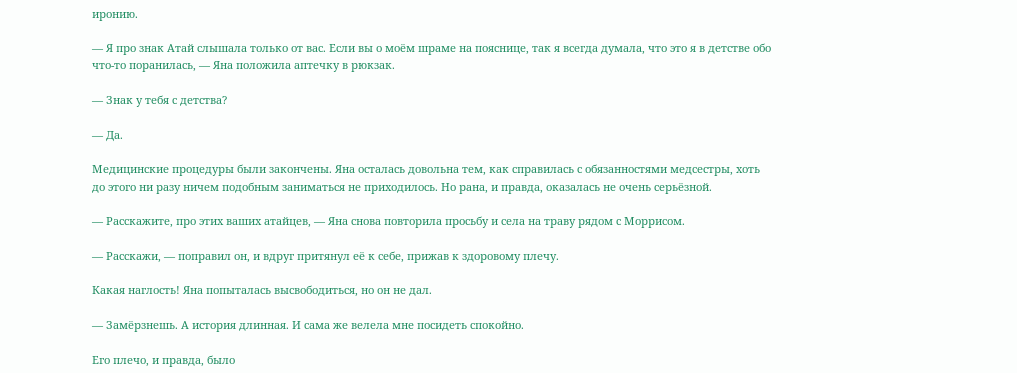иронию.

— Я про знак Атай слышала только от вас. Если вы о моём шраме на пояснице, так я всегда думала, что это я в детстве обо что-то поранилась, — Яна положила аптечку в рюкзак.

— Знак у тебя с детства?

— Да.

Медицинские процедуры были закончены. Яна осталась довольна тем, как справилась с обязанностями медсестры, хоть до этого ни разу ничем подобным заниматься не приходилось. Но рана, и правда, оказалась не очень серьёзной.

— Расскажите, про этих ваших атайцев, — Яна снова повторила просьбу и села на траву рядом с Моррисом.

— Расскажи, — поправил он, и вдруг притянул её к себе, прижав к здоровому плечу.

Какая наглость! Яна попыталась высвободиться, но он не дал.

— Замёрзнешь. А история длинная. И сама же велела мне посидеть спокойно.

Его плечо, и правда, было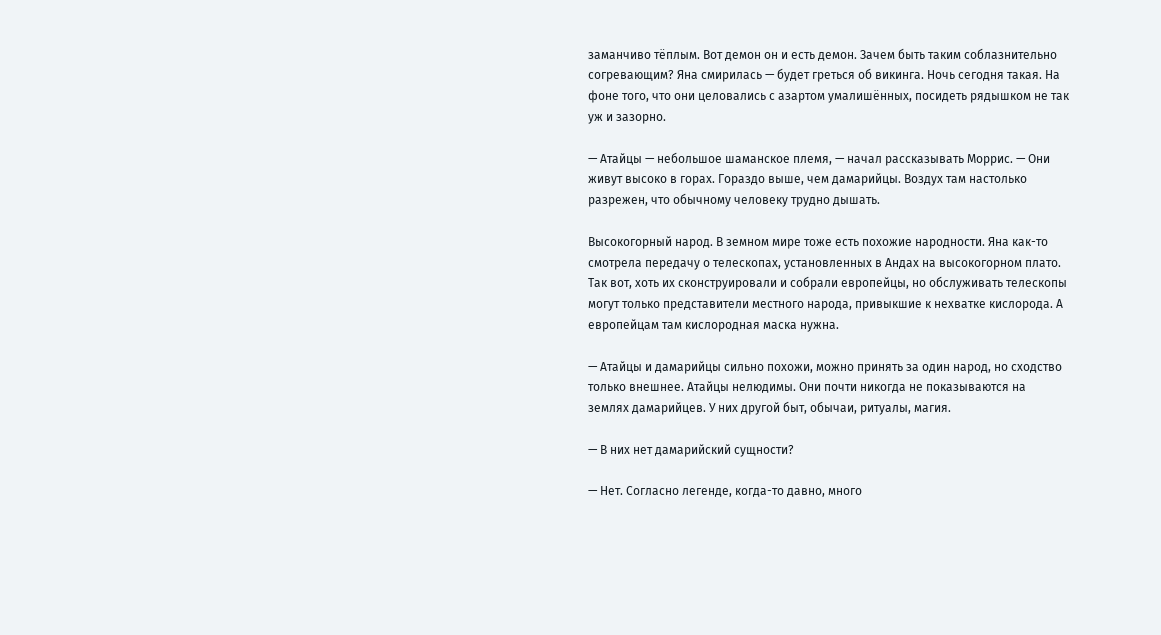заманчиво тёплым. Вот демон он и есть демон. Зачем быть таким соблазнительно согревающим? Яна смирилась — будет греться об викинга. Ночь сегодня такая. На фоне того, что они целовались с азартом умалишённых, посидеть рядышком не так уж и зазорно.

— Атайцы — небольшое шаманское племя, — начал рассказывать Моррис. — Они живут высоко в горах. Гораздо выше, чем дамарийцы. Воздух там настолько разрежен, что обычному человеку трудно дышать.

Высокогорный народ. В земном мире тоже есть похожие народности. Яна как-то смотрела передачу о телескопах, установленных в Андах на высокогорном плато. Так вот, хоть их сконструировали и собрали европейцы, но обслуживать телескопы могут только представители местного народа, привыкшие к нехватке кислорода. А европейцам там кислородная маска нужна.

— Атайцы и дамарийцы сильно похожи, можно принять за один народ, но сходство только внешнее. Атайцы нелюдимы. Они почти никогда не показываются на землях дамарийцев. У них другой быт, обычаи, ритуалы, магия.

— В них нет дамарийский сущности?

— Нет. Согласно легенде, когда-то давно, много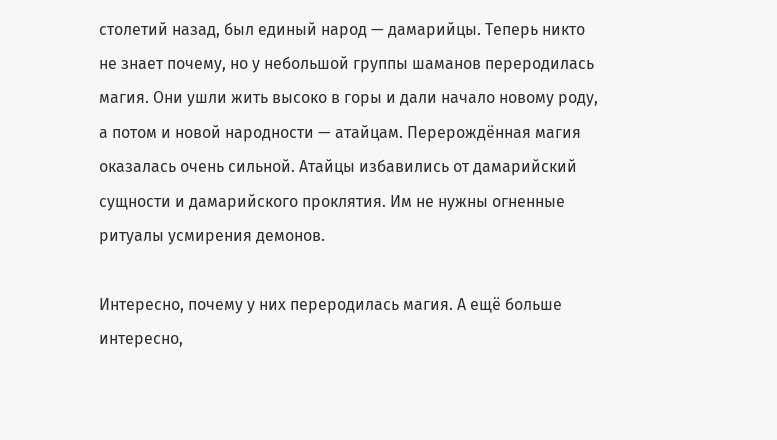столетий назад, был единый народ — дамарийцы. Теперь никто не знает почему, но у небольшой группы шаманов переродилась магия. Они ушли жить высоко в горы и дали начало новому роду, а потом и новой народности — атайцам. Перерождённая магия оказалась очень сильной. Атайцы избавились от дамарийский сущности и дамарийского проклятия. Им не нужны огненные ритуалы усмирения демонов.

Интересно, почему у них переродилась магия. А ещё больше интересно,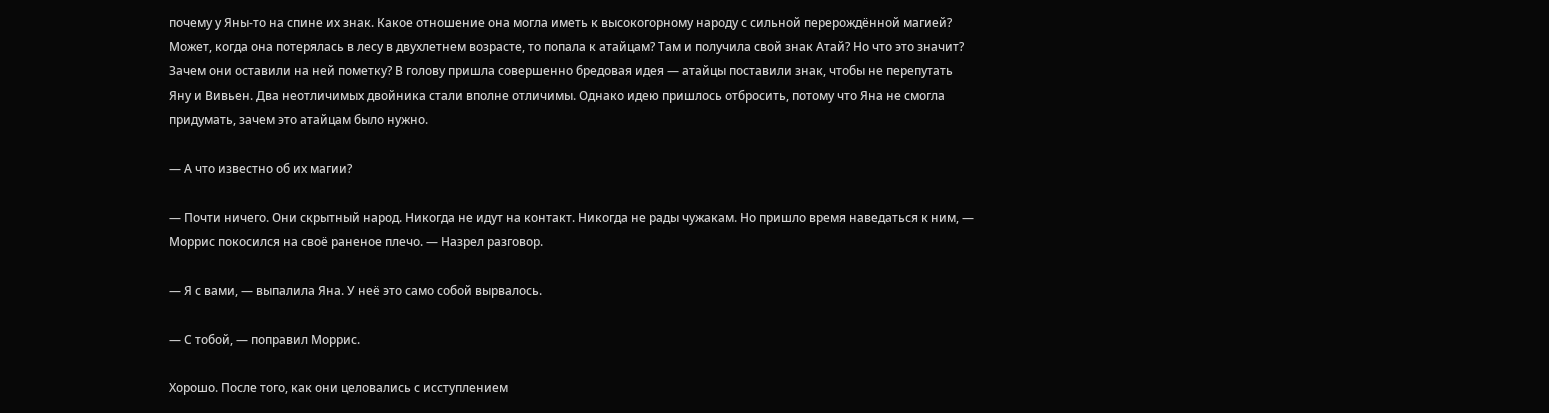почему у Яны-то на спине их знак. Какое отношение она могла иметь к высокогорному народу с сильной перерождённой магией? Может, когда она потерялась в лесу в двухлетнем возрасте, то попала к атайцам? Там и получила свой знак Атай? Но что это значит? Зачем они оставили на ней пометку? В голову пришла совершенно бредовая идея — атайцы поставили знак, чтобы не перепутать Яну и Вивьен. Два неотличимых двойника стали вполне отличимы. Однако идею пришлось отбросить, потому что Яна не смогла придумать, зачем это атайцам было нужно.

— А что известно об их магии?

— Почти ничего. Они скрытный народ. Никогда не идут на контакт. Никогда не рады чужакам. Но пришло время наведаться к ним, — Моррис покосился на своё раненое плечо. — Назрел разговор.

— Я с вами, — выпалила Яна. У неё это само собой вырвалось.

— С тобой, — поправил Моррис.

Хорошо. После того, как они целовались с исступлением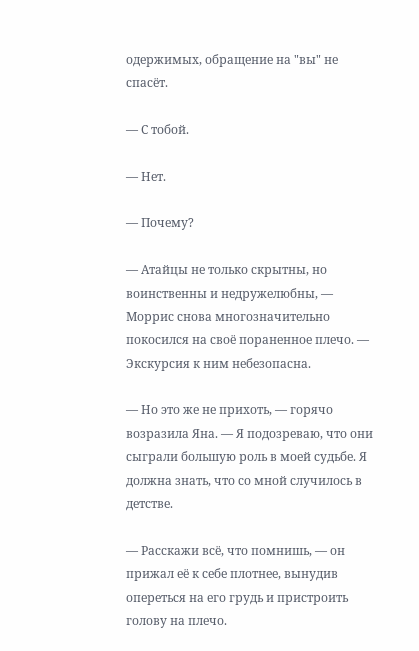одержимых, обращение на "вы" не спасёт.

— С тобой.

— Нет.

— Почему?

— Атайцы не только скрытны, но воинственны и недружелюбны, — Моррис снова многозначительно покосился на своё пораненное плечо. — Экскурсия к ним небезопасна.

— Но это же не прихоть, — горячо возразила Яна. — Я подозреваю, что они сыграли большую роль в моей судьбе. Я должна знать, что со мной случилось в детстве.

— Расскажи всё, что помнишь, — он прижал её к себе плотнее, вынудив опереться на его грудь и пристроить голову на плечо.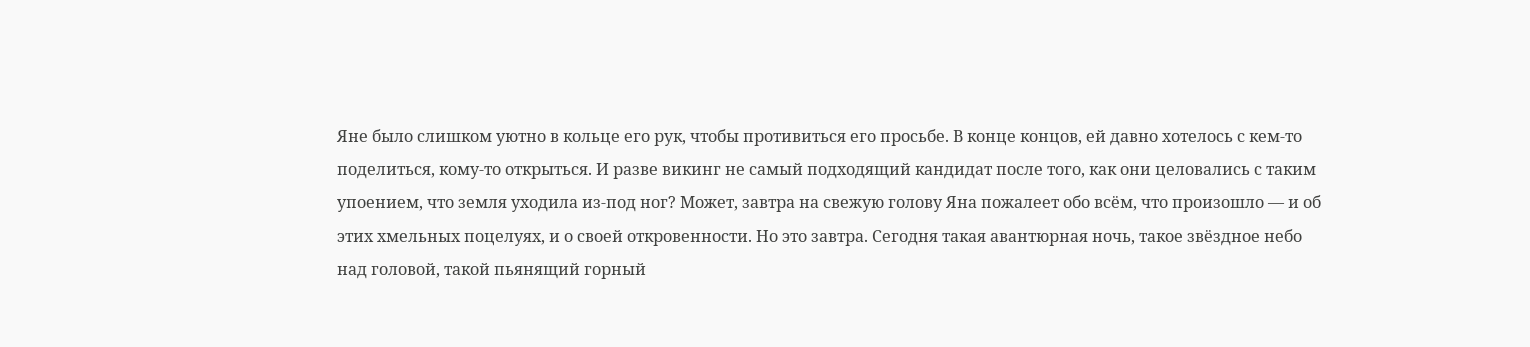Яне было слишком уютно в кольце его рук, чтобы противиться его просьбе. В конце концов, ей давно хотелось с кем-то поделиться, кому-то открыться. И разве викинг не самый подходящий кандидат после того, как они целовались с таким упоением, что земля уходила из-под ног? Может, завтра на свежую голову Яна пожалеет обо всём, что произошло — и об этих хмельных поцелуях, и о своей откровенности. Но это завтра. Сегодня такая авантюрная ночь, такое звёздное небо над головой, такой пьянящий горный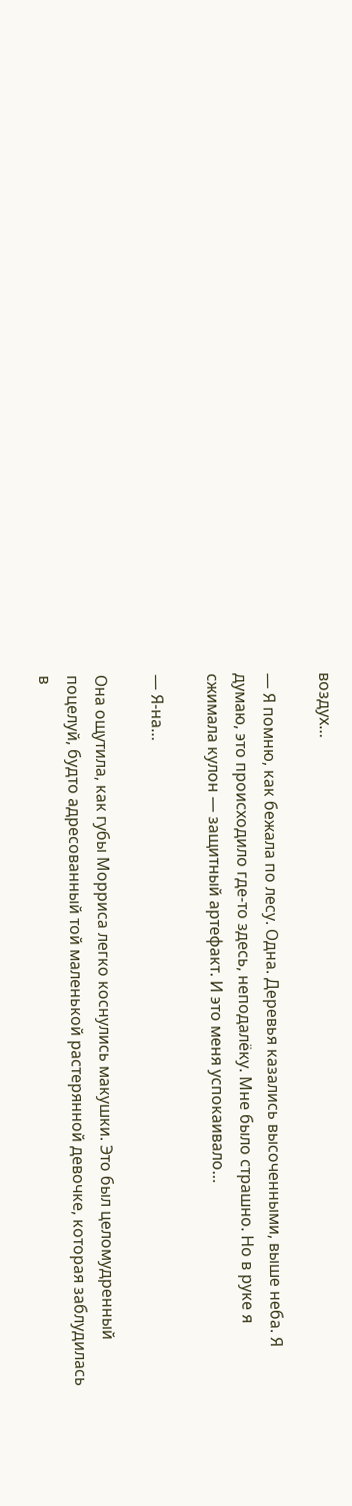воздух…

— Я помню, как бежала по лесу. Одна. Деревья казались высоченными, выше неба. Я думаю, это происходило где-то здесь, неподалёку. Мне было страшно. Но в руке я сжимала кулон — защитный артефакт. И это меня успокаивало…

— Я-на…

Она ощутила, как губы Морриса легко коснулись макушки. Это был целомудренный поцелуй, будто адресованный той маленькой растерянной девочке, которая заблудилась в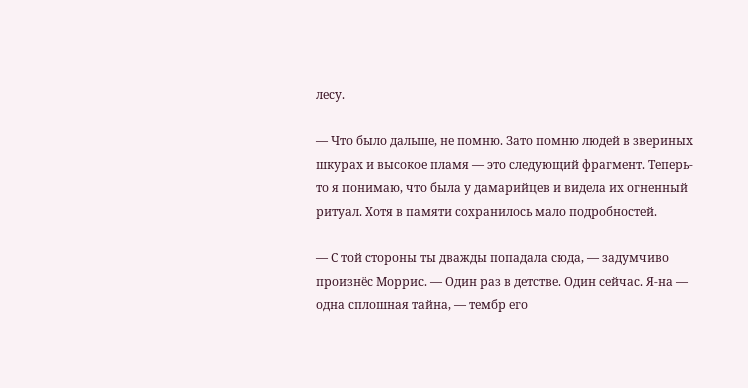лесу.

— Что было дальше, не помню. Зато помню людей в звериных шкурах и высокое пламя — это следующий фрагмент. Теперь-то я понимаю, что была у дамарийцев и видела их огненный ритуал. Хотя в памяти сохранилось мало подробностей.

— С той стороны ты дважды попадала сюда, — задумчиво произнёс Моррис. — Один раз в детстве. Один сейчас. Я-на — одна сплошная тайна, — тембр его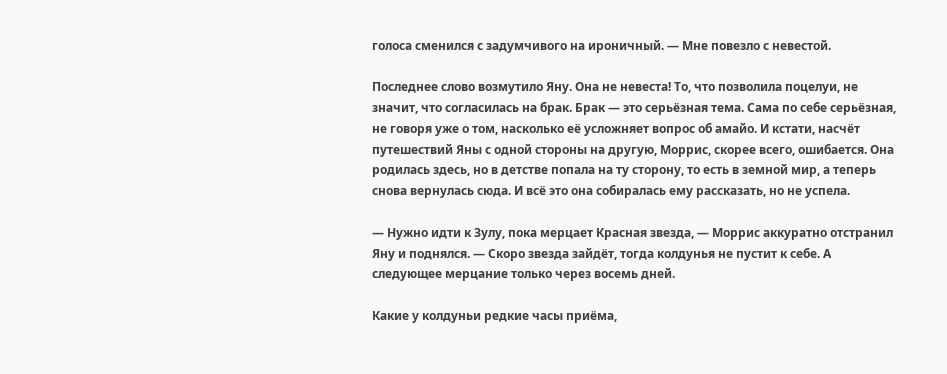голоса сменился с задумчивого на ироничный. — Мне повезло с невестой.

Последнее слово возмутило Яну. Она не невеста! То, что позволила поцелуи, не значит, что согласилась на брак. Брак — это серьёзная тема. Сама по себе серьёзная, не говоря уже о том, насколько её усложняет вопрос об амайо. И кстати, насчёт путешествий Яны с одной стороны на другую, Моррис, скорее всего, ошибается. Она родилась здесь, но в детстве попала на ту сторону, то есть в земной мир, а теперь снова вернулась сюда. И всё это она собиралась ему рассказать, но не успела.

— Нужно идти к Зулу, пока мерцает Красная звезда, — Моррис аккуратно отстранил Яну и поднялся. — Скоро звезда зайдёт, тогда колдунья не пустит к себе. А следующее мерцание только через восемь дней.

Какие у колдуньи редкие часы приёма,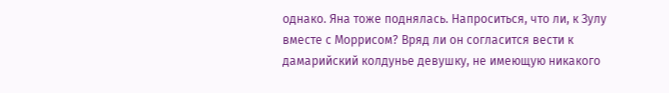однако. Яна тоже поднялась. Напроситься, что ли, к Зулу вместе с Моррисом? Вряд ли он согласится вести к дамарийский колдунье девушку, не имеющую никакого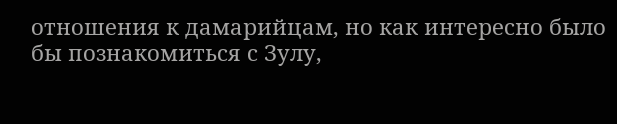отношения к дамарийцам, но как интересно было бы познакомиться с Зулу,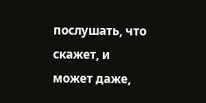послушать, что скажет, и может даже,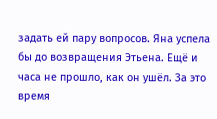задать ей пару вопросов. Яна успела бы до возвращения Этьена. Ещё и часа не прошло, как он ушёл. За это время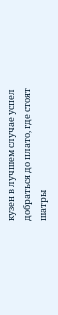кузен в лучшем случае успел добраться до плато, где стоят шатры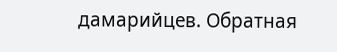дамарийцев. Обратная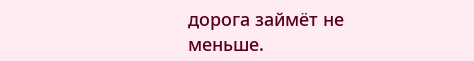дорога займёт не меньше.